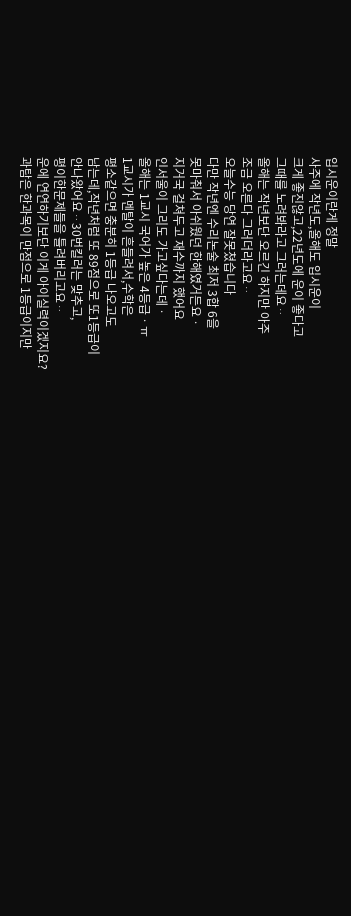입시운이란게 정말
사주에 작년도,올해도 입시운이
크게 좋진않고,22년도에 운이 좋다고
그때를 노려봐라고 그러는데요ᆢ
올해는 작년보단 오르긴 하지만 아주
조금 오른다 그러더라고요ᆢ
오늘수능 당연 잘못쳤습니다
다만 작년엔 수리논술 최저 3합 6을
못마춰서 아쉬웠던 한해였거든요ㆍ
지거국 걸쳐두고 재수까지 했어요
인서울이 그리도 가고싶다는데ㆍ
올해는 1교시 국어가 높은 4등급ㆍㅠ
1교시가 멘탈이 흔들려서,수학은
평소같으면 충분히 1등급 나오고도
남는데,작년처럼 또 89점으로 또1등급이
안나왔어요ᆢ30번킬러는 맞추고,
평이한문제들을 틀려버리고요ᆢ
운에 연연하기보단 이게 아이실력이겠지요?
과탐은 한과목이 만점으로 1등급이지만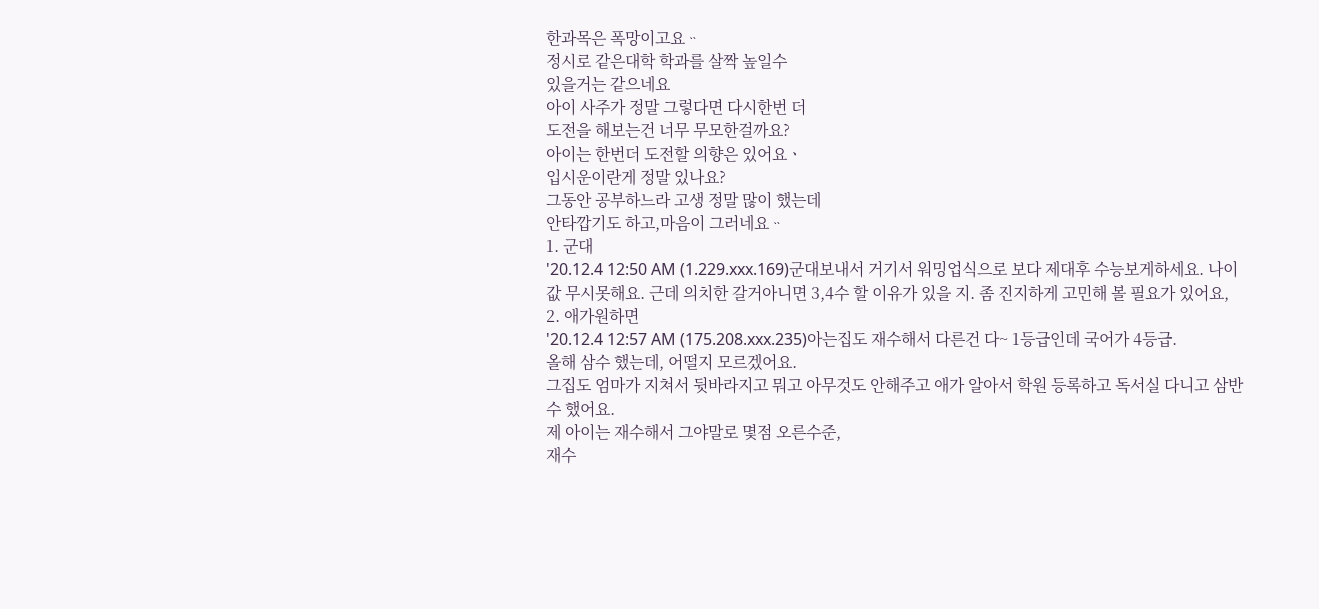한과목은 폭망이고요ᆢ
정시로 같은대학 학과를 살짝 높일수
있을거는 같으네요
아이 사주가 정말 그렇다면 다시한번 더
도전을 해보는건 너무 무모한걸까요?
아이는 한번더 도전할 의향은 있어요ㆍ
입시운이란게 정말 있나요?
그동안 공부하느라 고생 정말 많이 했는데
안타깝기도 하고,마음이 그러네요ᆢ
1. 군대
'20.12.4 12:50 AM (1.229.xxx.169)군대보내서 거기서 워밍업식으로 보다 제대후 수능보게하세요. 나이값 무시못해요. 근데 의치한 갈거아니면 3,4수 할 이유가 있을 지. 좀 진지하게 고민해 볼 필요가 있어요,
2. 애가원하면
'20.12.4 12:57 AM (175.208.xxx.235)아는집도 재수해서 다른건 다~ 1등급인데 국어가 4등급.
올해 삼수 했는데, 어떨지 모르겠어요.
그집도 엄마가 지쳐서 뒷바라지고 뭐고 아무것도 안해주고 애가 알아서 학원 등록하고 독서실 다니고 삼반수 했어요.
제 아이는 재수해서 그야말로 몇점 오른수준,
재수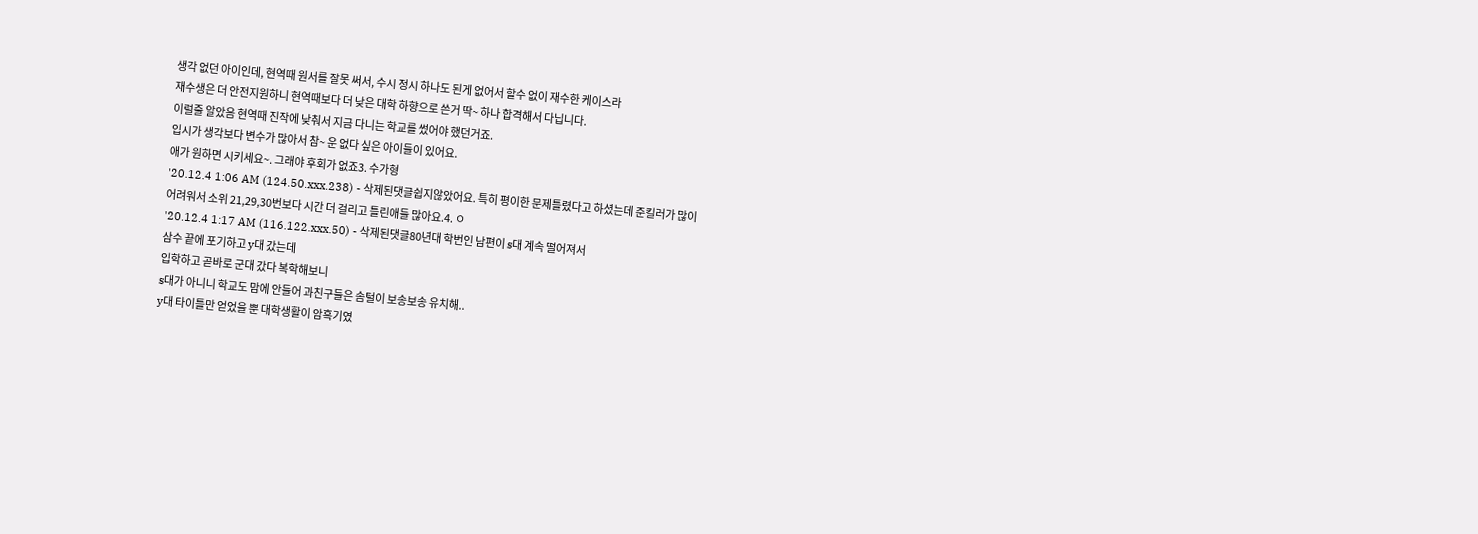생각 없던 아이인데, 현역때 원서를 잘못 써서, 수시 정시 하나도 된게 없어서 할수 없이 재수한 케이스라
재수생은 더 안전지원하니 현역때보다 더 낮은 대학 하향으로 쓴거 딱~ 하나 합격해서 다닙니다.
이럴줄 알았음 현역때 진작에 낮춰서 지금 다니는 학교를 썼어야 했던거죠.
입시가 생각보다 변수가 많아서 참~ 운 없다 싶은 아이들이 있어요.
애가 원하면 시키세요~. 그래야 후회가 없죠3. 수가형
'20.12.4 1:06 AM (124.50.xxx.238) - 삭제된댓글쉽지않았어요. 특히 평이한 문제틀렸다고 하셨는데 준킬러가 많이
어려워서 소위 21,29,30번보다 시간 더 걸리고 틀린애들 많아요.4. ㅇ
'20.12.4 1:17 AM (116.122.xxx.50) - 삭제된댓글80년대 학번인 남편이 s대 계속 떨어져서
삼수 끝에 포기하고 y대 갔는데
입학하고 곧바로 군대 갔다 복학해보니
s대가 아니니 학교도 맘에 안들어 과친구들은 솜털이 보송보송 유치해..
y대 타이틀만 얻었을 뿐 대학생활이 암흑기였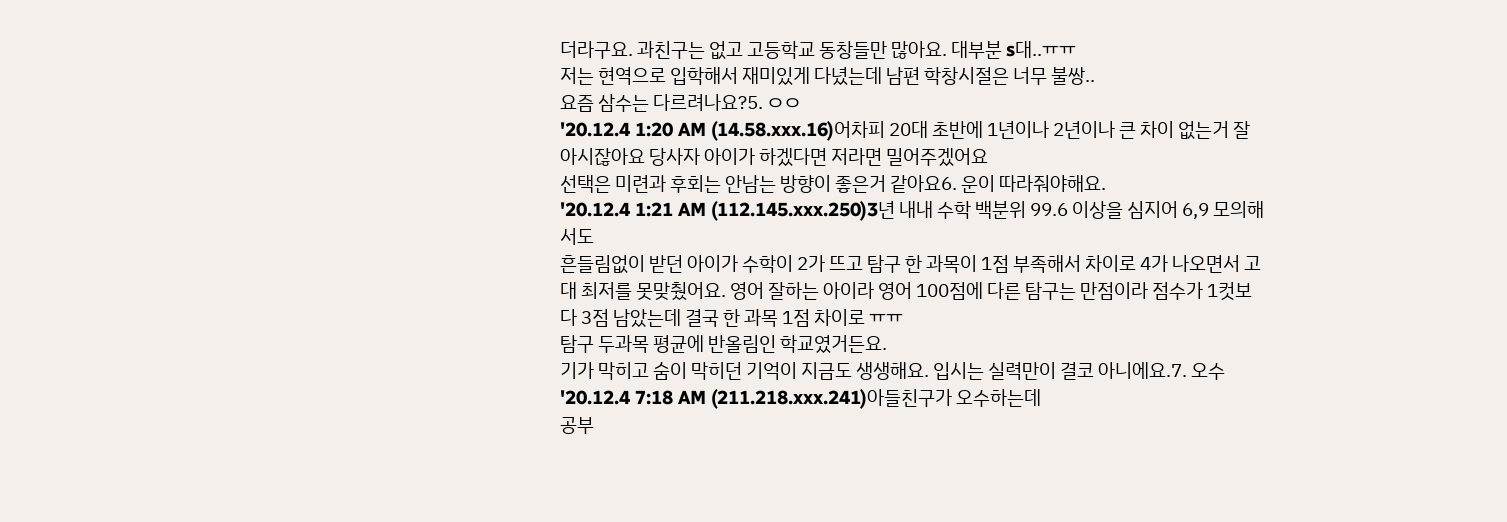더라구요. 과친구는 없고 고등학교 동창들만 많아요. 대부분 s대..ㅠㅠ
저는 현역으로 입학해서 재미있게 다녔는데 남편 학창시절은 너무 불쌍..
요즘 삼수는 다르려나요?5. ㅇㅇ
'20.12.4 1:20 AM (14.58.xxx.16)어차피 20대 초반에 1년이나 2년이나 큰 차이 없는거 잘 아시잖아요 당사자 아이가 하겠다면 저라면 밀어주겠어요
선택은 미련과 후회는 안남는 방향이 좋은거 같아요6. 운이 따라줘야해요.
'20.12.4 1:21 AM (112.145.xxx.250)3년 내내 수학 백분위 99.6 이상을 심지어 6,9 모의해서도
흔들림없이 받던 아이가 수학이 2가 뜨고 탐구 한 과목이 1점 부족해서 차이로 4가 나오면서 고대 최저를 못맞췄어요. 영어 잘하는 아이라 영어 100점에 다른 탐구는 만점이라 점수가 1컷보다 3점 남았는데 결국 한 과목 1점 차이로 ㅠㅠ
탐구 두과목 평균에 반올림인 학교였거든요.
기가 막히고 숨이 막히던 기억이 지금도 생생해요. 입시는 실력만이 결코 아니에요.7. 오수
'20.12.4 7:18 AM (211.218.xxx.241)아들친구가 오수하는데
공부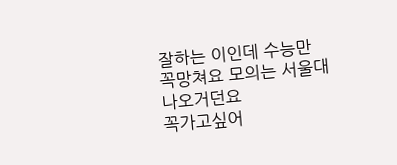잘하는 이인데 수능만
꼭망쳐요 모의는 서울대
나오거던요
꼭가고싶어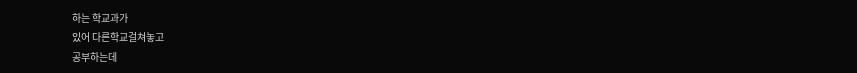하는 학교과가
있어 다른학교걸쳐놓고
공부하는데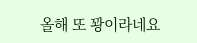올해 또 꽝이라네요